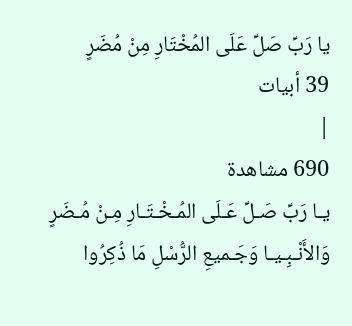يا رَبِّ صَلِّ عَلَى المُخْتَارِ مِنْ مُضَرٍ
39 أبيات
|
690 مشاهدة
يـا رَبِّ صَـلِّ عَـلَى المُـخْـتَـارِ مِـنْ مُـضَرٍ
وَالأَنْـبِـيـا وَجَـميعِ الرُّسْلِ مَا ذُكِرُوا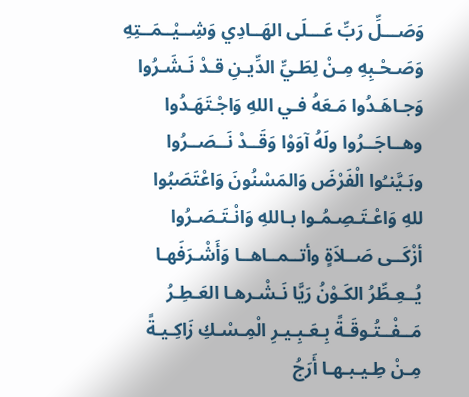وَصَـــلِّ رَبِّ عَـــلَى الهَــادِي وَشِــيْــمَــتِهِ
وَصَـحْـبِهِ مِـنْ لِطَـيِّ الدِّيـنِ قـدْ نَـشَـرُوا
وَجـاهَـدُوا مَـعَهُ فـي اللهِ وَاجْـتَهَـدُوا
وهــاجَــرُوا ولَهُ آوَوْا وَقَــدْ نَــصَــرُوا
وبَـيَّنـُوا الْفَرْضَ وَالمَسْنُونَ وَاعْتَصَبُوا
للهِ وَاعْـتَـصِـمُـوا بـاللهِ وَانْـتَـصَـرُوا
أزْكَــى صَــلاَةٍ وأتــمــاهــا وَأَشْـرَفَهـا
يُــعِـطِّرُ الكَـوْنُ رَيَّا نَـشْـرهـا العَـطِـرُ
مَــفْــتُـوقَـةً بِـعَـبِـيـرِ الْمِـسْـكِ زَاكِـيـةً
مِـنْ طِـيـبـهـا أَرَجُ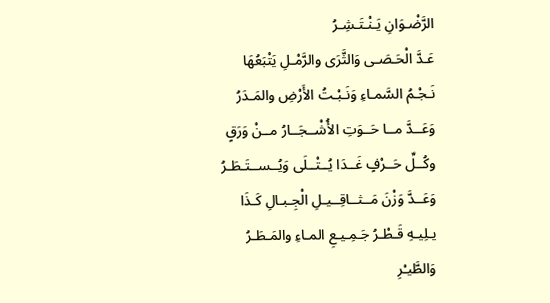الرَّضْـوَانِ يَـنْـتَـشِـرُ
عَـدَّ الْحَـصَـى وَالثَّرَى والرَّمْـلِ يَتْبَعُهَا
نَـجْـمُ السَّمـاءِ وَنَـبْـتُ الأَرْضِ والمَـدَرُ
وَعَــدَّ مــا حَــوَتِ الأُشْــجَــارُ مــنْ وَرَقٍ
وكُــلِّ حَــرْفٍ غَــدَا يُــتْــلَى وَيُــســتَـطَـرُ
وَعَــدَّ وَزْنَ مَــثــاقِــيـلِ الْجِـبـالِ كَـذَا
يـلِيـهِ قَـطْـرُ جَـمِـيـعِ المـاءِ والمَـطَـرُ
وَالطَّيـْرِ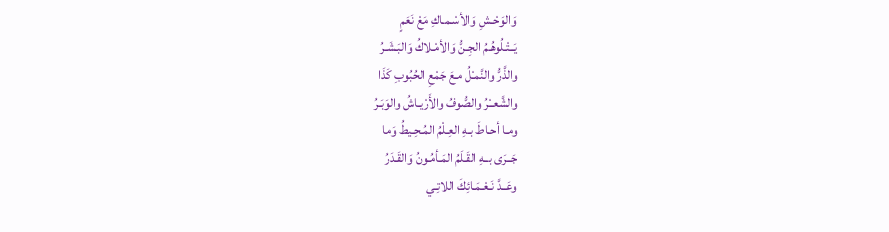وَالوَحْـشِ وَالأسْـمـاكِ مَعْ نَعَمٍ
يَــتْـلُوهُـمُ الجِـنُّ وَالأمْـلاكُ وَالبَـشَـرُ
والذَّرُّ والنَّمـْلُ مـعَ جَمْعِ الحُبُوبِ كَذَا
والشَّعــْرُ والصُّوفُ والأَرْيـاشُ والوَبَـرُ
ومـا أحـاطَ بـهِ العِـلْمُ المُـحِـيطُ وَما
جَــرَى بــهِ القَـلَمُ المَـأمُـونُ وَالقَـدَرُ
وعَــدَّ نَـعْـمَـائِكَ اللاتِـي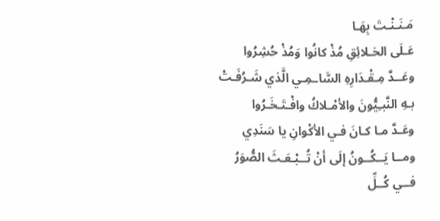مَـنَـنْـتَ بِهَـا
عَـلَى الخـلائِقِ مُذْ كانُوا وَمُذْ حُشِرُوا
وعَــدَّ مِـقْـدَارِهِ السَّاـمِـي الَّذي شَـرُفَـتْ
بـهِ النَّبـِيُّونَ والأمْـلاكُ وافْـتَـخَـرُوا
وعَـدَّ مـا كـانَ فـي الأكْوانِ يا سَنَدِي
ومــا يَــكُــونُ إلَى أنْ تُــبْـعَـثَ الصُّوَرُ
فــي كُــلِّ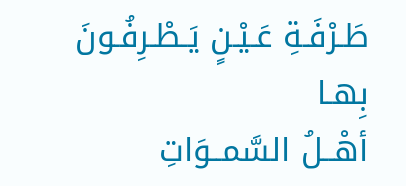طَـرْفَـةِ عَـيْـنٍ يَـطْـرِفُـونَ بِهـا
أهْــلُ السَّمــوَاتِ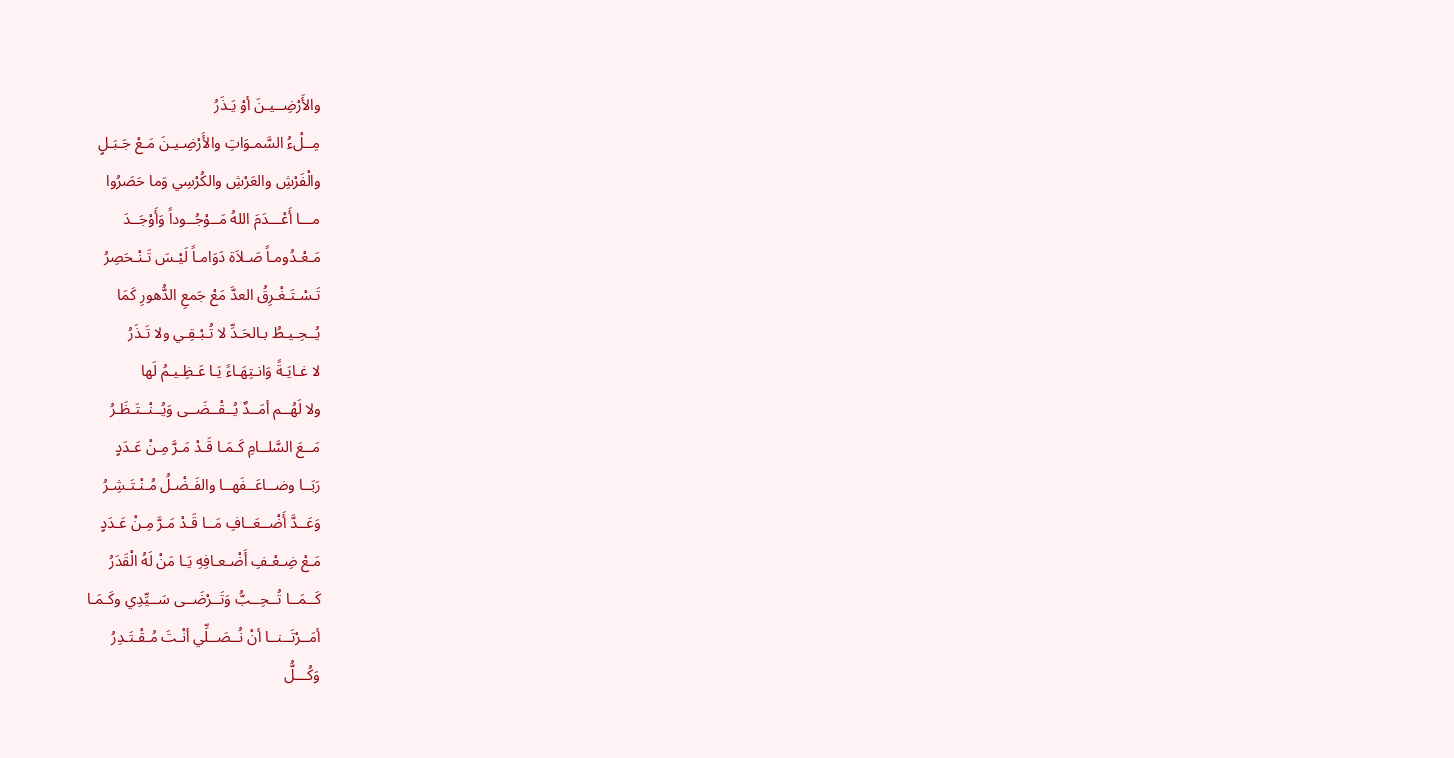والأَرْضِــيـنَ أوْ يَـذَرُ
مِــلْءُ السَّمـوَاتِ والأَرْضِـيـنَ مَـعْ جَـبَـلٍ
والْفَرْشِ والعَرْشِ والكُرْسِي وَما حَصَرُوا
مـــا أَعْـــدَمَ اللهُ مَــوْجُــوداً وَأَوْجَــدَ
مَـعْـدُومـاً صَـلاَة دَوَامـاً لَيْـسَ تَـنْـحَصِرُ
تَـسْـتَـغْـرِقُ العدَّ مَعْ جَمعِ الدُّهورِ كَمَا
يُــحِـيـطُ بـالحَـدِّ لا تُـبْـقِـي ولا تَـذَرُ
لا غـايَـةً وَانـتِهَـاءً يَـا عَـظِـيـمُ لَها
ولا لَهُــم أمَــدٌ يُــقْــضَــى وَيُــنْــتَـظَـرُ
مَــعَ السَّلــامِ كَـمَـا قَـدْ مَـرَّ مِـنْ عَـدَدٍ
رَبَــا وضــاعَــفَهــا والفَـضْـلُ مُـنْـتَـشِـرُ
وَعَــدَّ أَضْــعَــافِ مَــا قَـدْ مَـرَّ مِـنْ عَـدَدٍ
مَـعْ ضِـعْـفِ أَضْـعـافِهِ يَـا مَنْ لَهُ الْقَدَرُ
كَــمَــا تُــحِــبُّ وَتَــرْضَــى سَــيِّدِي وكَـمَـا
أمَــرْتَــنــا أنْ نُــصَــلِّي أنْـتَ مُـقْـتَـدِرُ
وَكُـــلُّ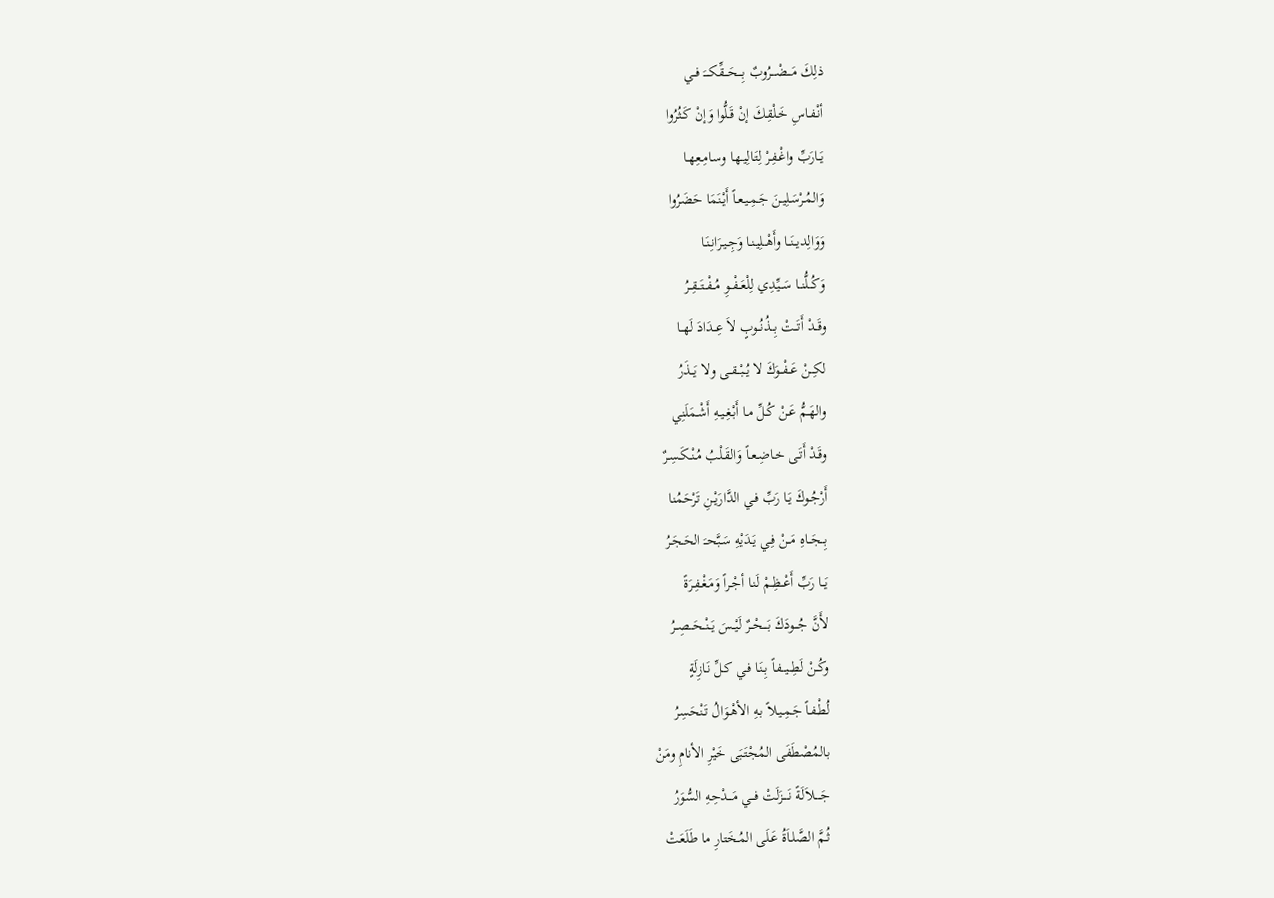ذلِكَ مَـــضْـــرُوبٌ بِـــحَـــقِّكـــَ فــي
أنْـفـاسِ خَـلْقِـكَ إنْ قَـلُّوا وَإنْ كَـثُرُوا
يَــارَبِّ واغْـفِـرْ لِتَـالِيـهـا وسـامِـعِهـا
وَالمُـرْسَـلِيـنَ جَـمِـيـعـاً أَيْـنَمَا حَضَرُوا
وَوَالِديــنَــا وأَهْــلِيـنـا وَجِـيـرَانِـنَـا
وَكُــلُّنــا سَــيِّدِي لِلْعَــفْــوِ مُــفْــتَــقِــرُ
وقَــدْ أَتَــتْ بِــذُنُــوبٍ لاَ عِــدَادَ لَهــا
لكِــنْ عَــفْــوَكَ لا يُــبْــقــى ولا يَــذَرُ
والهَـمُّ عَـنْ كُـلِّ مـا أَبْـغِـيـهِ أَشْـمَلَنِي
وقَـدْ أَتَـى خـاضِـعـاً وَالقَـلْبُ مُـنْـكَـسِـرٌ
أَرْجُـوكَ يَـا رَبِّ فـي الدَّارَيْـنِ تَرْحَمُنا
بِــجَــاهِ مَــنْ فِـي يَـدَيْهِ سَـبَّحـَ الحَـجَـرُ
يَــا رَبِّ أَعْــظِـمْ لَنـا أجْـراً وَمَـغْـفِـرَةً
لأَنَّ جُـــودَكَ بَـــحْــرٌ لَيْــسَ يَــنْــحَــصِــرُ
وكُــنْ لَطِــيــفـاً بِـنَـا فـي كـلِّ نَـازِلَةٍ
لُطْـفـاً جَـمِـيـلاً بـهِ الأهْـوَالُ تَـنْحَسِرُ
بالمُصْطَفَى المُجْتَبَى خَيْرِ الأنامِ ومَنْ
جَــــلاَلَةً نَــــزَلَتْ فـــي مَـــدْحِهِ السُّوَرُ
ثُـمَّ الصَّلـاَةُ عَـلَى المُـخَتارِ ما طَلَعَتْ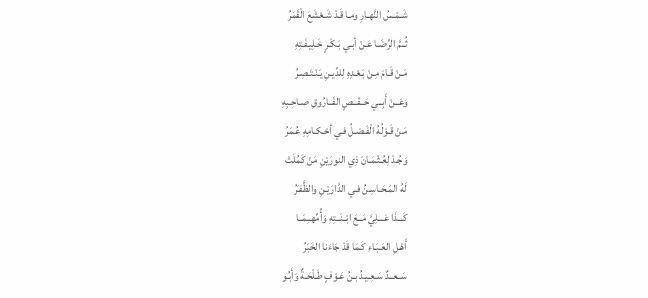شَـمْـسُ النَّهـارِ ومـا قَـدْ شَـعْشَعَ الْقَمَرُ
ثُــمَّ الرِّضَـا عَـنْ أبـي بَـكْـرٍ خَـلِيـفَـتِهِ
مَـنْ قَـامَ مِـنْ بَـعْـدِهِ لِلدِّيـنِ يَـنْـتَـصِـرُ
وَعَــنْ أَبِــي حَــفْــصٍ الفَــارُوقِ صـاحِـبِهِ
مَـنْ قَـوْلُهُ الْفَـصْـلُ فـي أحْـكـامِهِ عُـمَرُ
وَجُـدْ لِعُـثْـمَـانَ ذِي النورَيْنِ مَنْ كَمُلَتْ
لَهُ المَـحَـاسِـنُ فـي الدَّارَيْـنِ والظَّفـَرُ
كَـــذَا عَـــلِيَّ مَــعَ ابْــنَــتِهِ وَأُمِّهــِمَــا
أَهْـلِ العَـبَـاءِ كَـمَا قَدْ جَاءَنا الخَبَرُ
سَــعــدٌ سَـعِـيـدُ بـنُ عَـوْفٍ طَـلْحَـةٌ وَأَبُـو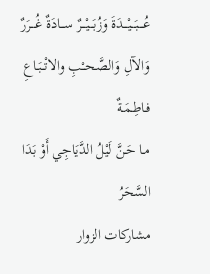عُــــبَـــيْـــدَةَ وَزُبَـــيْـــرٌ ســـادَةٌ غُـــرَرٌ
وَالآلِ وَالصَّحــْبِ والاتْــبَـاعِ فـاطِـمَـةٌ
مـا حَـنَّ لَيْلُ الدَّيَاجِي أَوْ بَدَا السَّحَرُ
مشاركات الزوار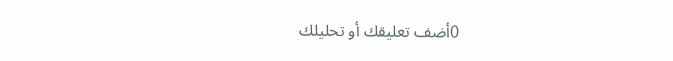0أضف تعليقك أو تحليلك